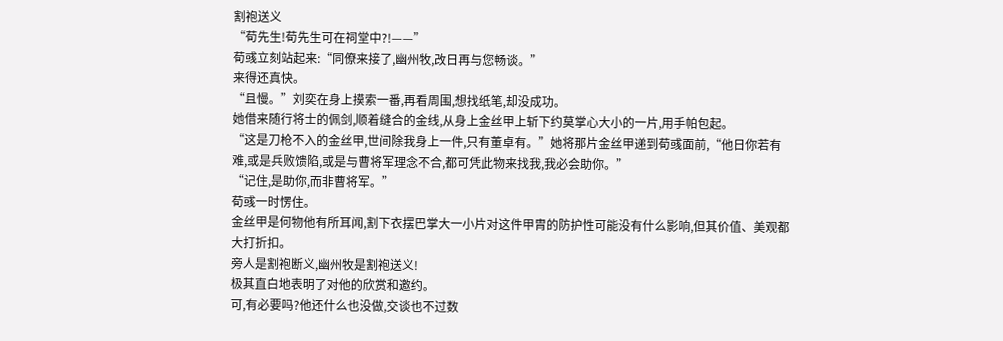割袍送义
“荀先生!荀先生可在祠堂中?!——”
荀彧立刻站起来:“同僚来接了,幽州牧,改日再与您畅谈。”
来得还真快。
“且慢。”刘奕在身上摸索一番,再看周围,想找纸笔,却没成功。
她借来随行将士的佩剑,顺着缝合的金线,从身上金丝甲上斩下约莫掌心大小的一片,用手帕包起。
“这是刀枪不入的金丝甲,世间除我身上一件,只有董卓有。”她将那片金丝甲递到荀彧面前,“他日你若有难,或是兵败馈陷,或是与曹将军理念不合,都可凭此物来找我,我必会助你。”
“记住,是助你,而非曹将军。”
荀彧一时愣住。
金丝甲是何物他有所耳闻,割下衣摆巴掌大一小片对这件甲胄的防护性可能没有什么影响,但其价值、美观都大打折扣。
旁人是割袍断义,幽州牧是割袍送义!
极其直白地表明了对他的欣赏和邀约。
可,有必要吗?他还什么也没做,交谈也不过数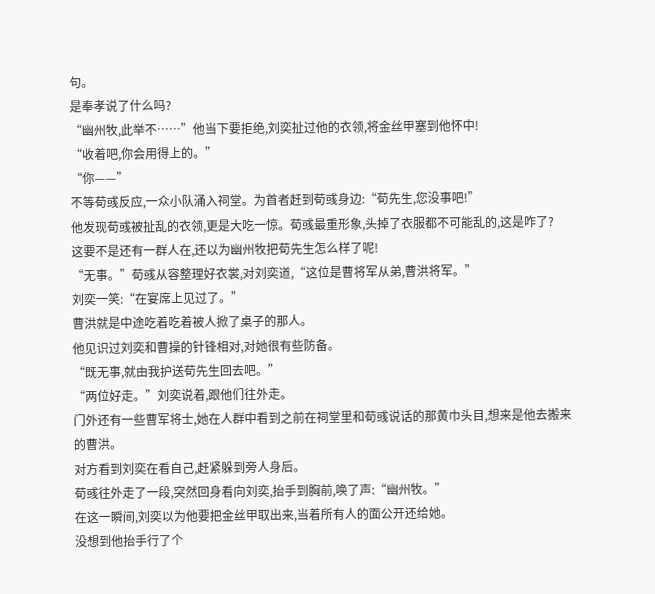句。
是奉孝说了什么吗?
“幽州牧,此举不……”他当下要拒绝,刘奕扯过他的衣领,将金丝甲塞到他怀中!
“收着吧,你会用得上的。”
“你——”
不等荀彧反应,一众小队涌入祠堂。为首者赶到荀彧身边:“荀先生,您没事吧!”
他发现荀彧被扯乱的衣领,更是大吃一惊。荀彧最重形象,头掉了衣服都不可能乱的,这是咋了?
这要不是还有一群人在,还以为幽州牧把荀先生怎么样了呢!
“无事。”荀彧从容整理好衣裳,对刘奕道,“这位是曹将军从弟,曹洪将军。”
刘奕一笑:“在宴席上见过了。”
曹洪就是中途吃着吃着被人掀了桌子的那人。
他见识过刘奕和曹操的针锋相对,对她很有些防备。
“既无事,就由我护送荀先生回去吧。”
“两位好走。”刘奕说着,跟他们往外走。
门外还有一些曹军将士,她在人群中看到之前在祠堂里和荀彧说话的那黄巾头目,想来是他去搬来的曹洪。
对方看到刘奕在看自己,赶紧躲到旁人身后。
荀彧往外走了一段,突然回身看向刘奕,抬手到胸前,唤了声:“幽州牧。”
在这一瞬间,刘奕以为他要把金丝甲取出来,当着所有人的面公开还给她。
没想到他抬手行了个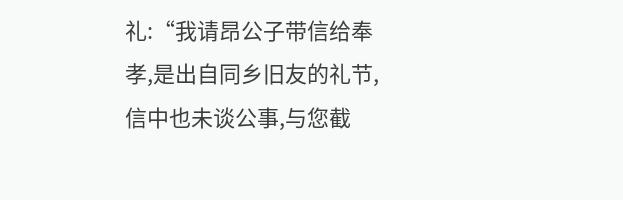礼:“我请昂公子带信给奉孝,是出自同乡旧友的礼节,信中也未谈公事,与您截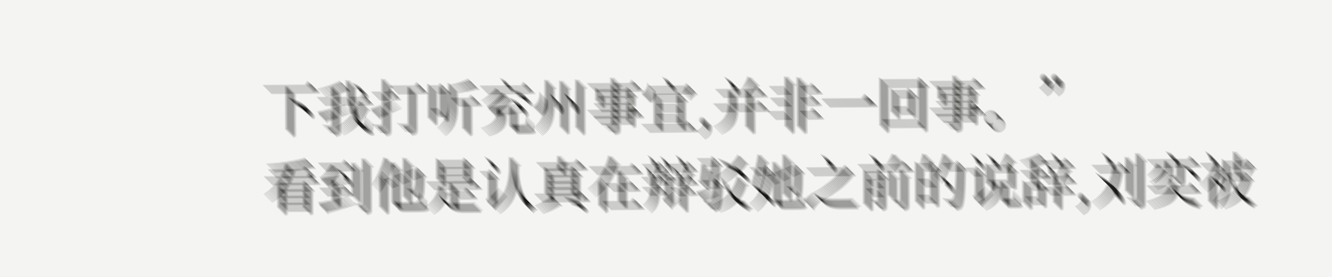下我打听兖州事宜,并非一回事。”
看到他是认真在辩驳她之前的说辞,刘奕被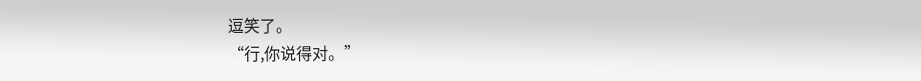逗笑了。
“行,你说得对。”